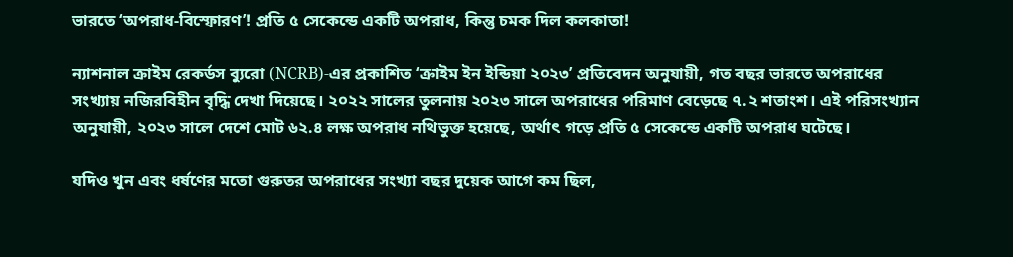ভারতে ‘অপরাধ-বিস্ফোরণ’! প্রতি ৫ সেকেন্ডে একটি অপরাধ, কিন্তু চমক দিল কলকাতা!

ন্যাশনাল ক্রাইম রেকর্ডস ব্যুরো (NCRB)-এর প্রকাশিত ‘ক্রাইম ইন ইন্ডিয়া ২০২৩’ প্রতিবেদন অনুযায়ী, গত বছর ভারতে অপরাধের সংখ্যায় নজিরবিহীন বৃদ্ধি দেখা দিয়েছে। ২০২২ সালের তুলনায় ২০২৩ সালে অপরাধের পরিমাণ বেড়েছে ৭.২ শতাংশ। এই পরিসংখ্যান অনুযায়ী, ২০২৩ সালে দেশে মোট ৬২.৪ লক্ষ অপরাধ নথিভুক্ত হয়েছে, অর্থাৎ গড়ে প্রতি ৫ সেকেন্ডে একটি অপরাধ ঘটেছে।

যদিও খুন এবং ধর্ষণের মতো গুরুতর অপরাধের সংখ্যা বছর দুয়েক আগে কম ছিল,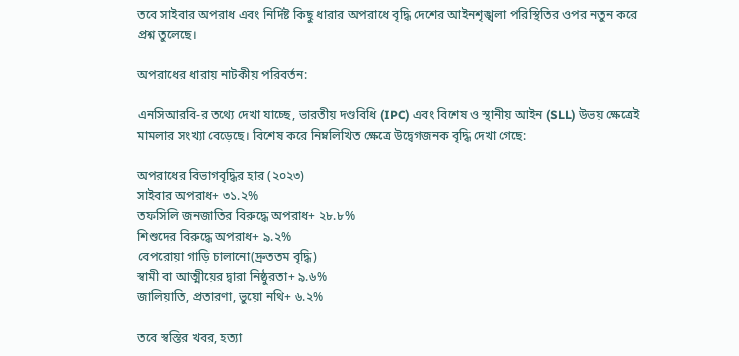তবে সাইবার অপরাধ এবং নির্দিষ্ট কিছু ধারার অপরাধে বৃদ্ধি দেশের আইনশৃঙ্খলা পরিস্থিতির ওপর নতুন করে প্রশ্ন তুলেছে।

অপরাধের ধারায় নাটকীয় পরিবর্তন:

এনসিআরবি-র তথ্যে দেখা যাচ্ছে, ভারতীয় দণ্ডবিধি (IPC) এবং বিশেষ ও স্থানীয় আইন (SLL) উভয় ক্ষেত্রেই মামলার সংখ্যা বেড়েছে। বিশেষ করে নিম্নলিখিত ক্ষেত্রে উদ্বেগজনক বৃদ্ধি দেখা গেছে:

অপরাধের বিভাগবৃদ্ধির হার (২০২৩)
সাইবার অপরাধ+ ৩১.২%
তফসিলি জনজাতির বিরুদ্ধে অপরাধ+ ২৮.৮%
শিশুদের বিরুদ্ধে অপরাধ+ ৯.২%
বেপরোয়া গাড়ি চালানো(দ্রুততম বৃদ্ধি)
স্বামী বা আত্মীয়ের দ্বারা নিষ্ঠুরতা+ ৯.৬%
জালিয়াতি, প্রতারণা, ভুয়ো নথি+ ৬.২%

তবে স্বস্তির খবর, হত্যা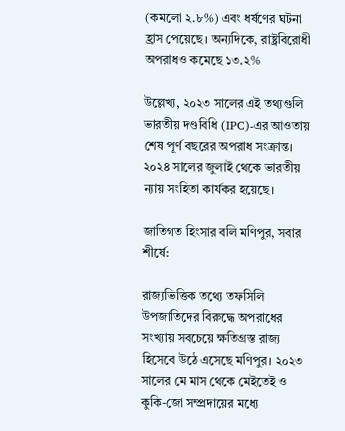(কমলো ২.৮%) এবং ধর্ষণের ঘটনা হ্রাস পেয়েছে। অন্যদিকে, রাষ্ট্রবিরোধী অপরাধও কমেছে ১৩.২%

উল্লেখ্য, ২০২৩ সালের এই তথ্যগুলি ভারতীয় দণ্ডবিধি (IPC)-এর আওতায় শেষ পূর্ণ বছরের অপরাধ সংক্রান্ত। ২০২৪ সালের জুলাই থেকে ভারতীয় ন্যায় সংহিতা কার্যকর হয়েছে।

জাতিগত হিংসার বলি মণিপুর, সবার শীর্ষে:

রাজ্যভিত্তিক তথ্যে তফসিলি উপজাতিদের বিরুদ্ধে অপরাধের সংখ্যায় সবচেয়ে ক্ষতিগ্রস্ত রাজ্য হিসেবে উঠে এসেছে মণিপুর। ২০২৩ সালের মে মাস থেকে মেইতেই ও কুকি-জো সম্প্রদায়ের মধ্যে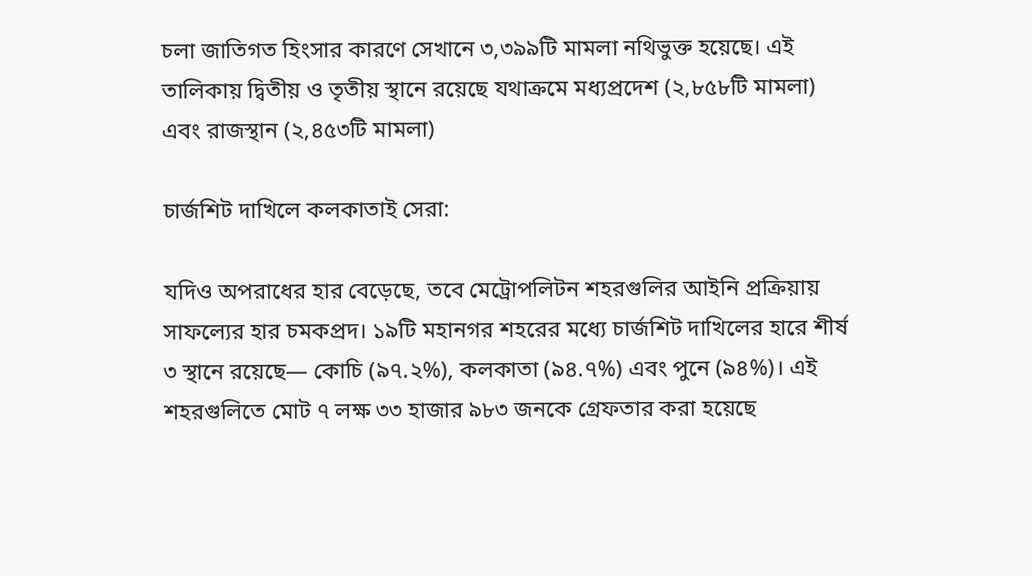চলা জাতিগত হিংসার কারণে সেখানে ৩,৩৯৯টি মামলা নথিভুক্ত হয়েছে। এই তালিকায় দ্বিতীয় ও তৃতীয় স্থানে রয়েছে যথাক্রমে মধ্যপ্রদেশ (২,৮৫৮টি মামলা) এবং রাজস্থান (২,৪৫৩টি মামলা)

চার্জশিট দাখিলে কলকাতাই সেরা:

যদিও অপরাধের হার বেড়েছে, তবে মেট্রোপলিটন শহরগুলির আইনি প্রক্রিয়ায় সাফল্যের হার চমকপ্রদ। ১৯টি মহানগর শহরের মধ্যে চার্জশিট দাখিলের হারে শীর্ষ ৩ স্থানে রয়েছে— কোচি (৯৭.২%), কলকাতা (৯৪.৭%) এবং পুনে (৯৪%)। এই শহরগুলিতে মোট ৭ লক্ষ ৩৩ হাজার ৯৮৩ জনকে গ্রেফতার করা হয়েছে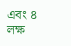এবং ৪ লক্ষ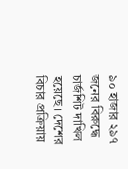৯০ হাজার ২৯৭ জনের বিরুদ্ধে চার্জশিট দাখিল হয়েছে। দেশের বিচার প্রক্রিয়ায়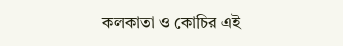কলকাতা ও কোচির এই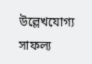উল্লেখযোগ্য সাফল্য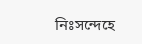নিঃসন্দেহে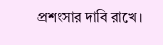প্রশংসার দাবি রাখে।